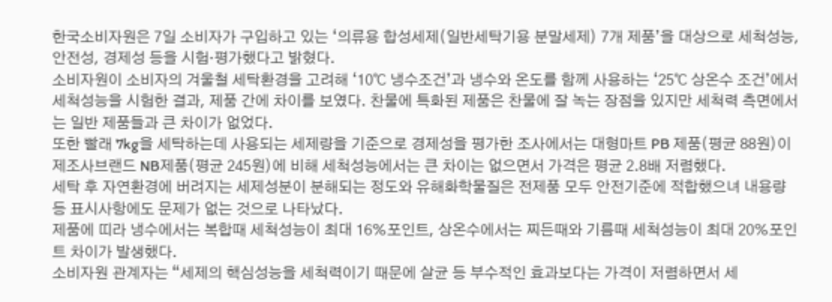한국소비자원은 7일 소비자가 구입하고 있는 ‘의류용 합성세제(일반세탁기용 분말세제) 7개 제품’을 대상으로 세척성능, 안전성, 경제성 등을 시험·평가했다고 밝혔다.
소비자원이 소비자의 겨울철 세탁환경을 고려해 ‘10℃ 냉수조건’과 냉수와 온도를 함께 사용하는 ‘25℃ 상온수 조건’에서 세척성능을 시험한 결과, 제품 간에 차이를 보였다. 찬물에 특화된 제품은 찬물에 잘 녹는 장점을 있지만 세척력 측면에서는 일반 제품들과 큰 차이가 없었다.
또한 빨래 7kg을 세탁하는데 사용되는 세제량을 기준으로 경제성을 평가한 조사에서는 대형마트 PB 제품(평균 88원)이 제조사브랜드 NB제품(평균 245원)에 비해 세척성능에서는 큰 차이는 없으면서 가격은 평균 2.8배 저렴했다.
세탁 후 자연환경에 버려지는 세제성분이 분해되는 정도와 유해화학물질은 전제품 모두 안전기준에 적합했으녀 내용량 등 표시사항에도 문제가 없는 것으로 나타났다.
제품에 띠라 냉수에서는 복합때 세척성능이 최대 16%포인트, 상온수에서는 찌든때와 기름때 세척성능이 최대 20%포인트 차이가 발생했다.
소비자원 관계자는 “세제의 핵심성능을 세척력이기 때문에 살균 등 부수적인 효과보다는 가격이 저렴하면서 세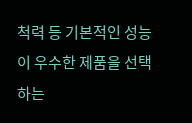척력 등 기본적인 성능이 우수한 제품을 선택하는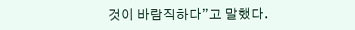것이 바람직하다”고 말했다.